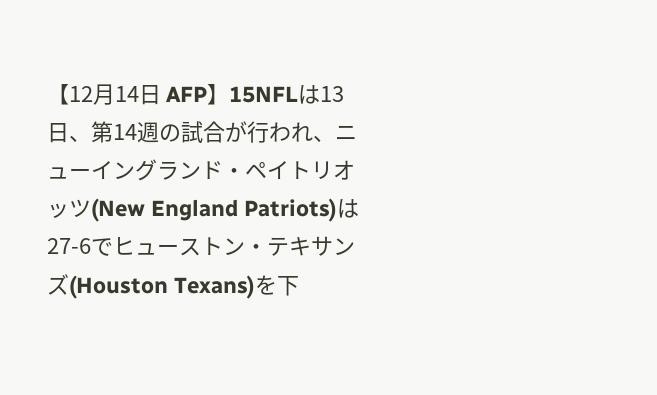【12月14日 AFP】15NFLは13日、第14週の試合が行われ、ニューイングランド・ペイトリオッツ(New England Patriots)は27-6でヒューストン・テキサンズ(Houston Texans)を下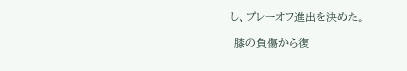し、プレーオフ進出を決めた。

 膝の負傷から復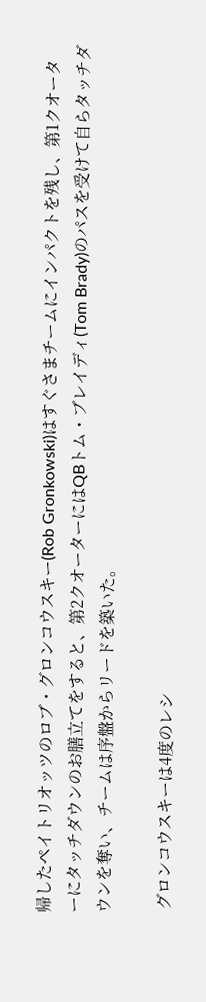帰したペイトリオッツのロブ・グロンコウスキー(Rob Gronkowski)はすぐさまチームにインパクトを残し、第1クオーターにタッチダウンのお膳立てをすると、第2クオーターにはQBトム・ブレイディ(Tom Brady)のパスを受けて自らタッチダウンを奪い、チームは序盤からリードを築いた。

 グロンコウスキーは4度のレシ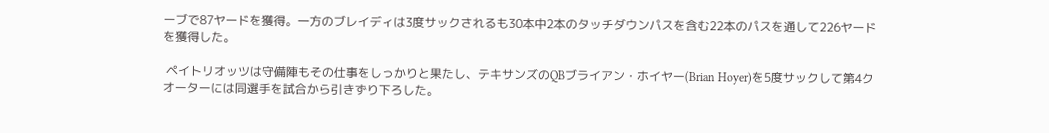ーブで87ヤードを獲得。一方のブレイディは3度サックされるも30本中2本のタッチダウンパスを含む22本のパスを通して226ヤードを獲得した。

 ペイトリオッツは守備陣もその仕事をしっかりと果たし、テキサンズのQBブライアン・ホイヤー(Brian Hoyer)を5度サックして第4クオーターには同選手を試合から引きずり下ろした。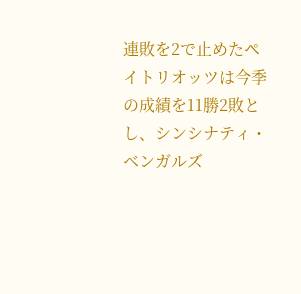連敗を2で止めたペイトリオッツは今季の成績を11勝2敗とし、シンシナティ・ベンガルズ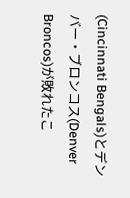(Cincinnati Bengals)とデンバー・ブロンコス(Denver Broncos)が敗れたこ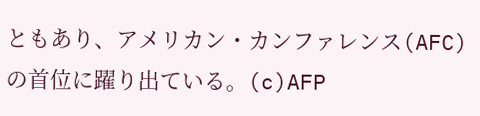ともあり、アメリカン・カンファレンス(AFC)の首位に躍り出ている。(c)AFP